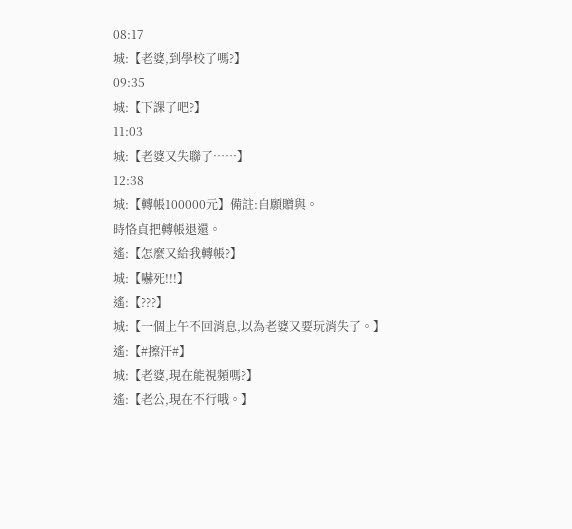08:17
城:【老婆,到學校了嗎?】
09:35
城:【下課了吧?】
11:03
城:【老婆又失聯了……】
12:38
城:【轉帳100000元】備註:自願贈與。
時恪貞把轉帳退還。
遙:【怎麼又給我轉帳?】
城:【嚇死!!!】
遙:【???】
城:【一個上午不回消息,以為老婆又要玩消失了。】
遙:【#擦汗#】
城:【老婆,現在能視頻嗎?】
遙:【老公,現在不行哦。】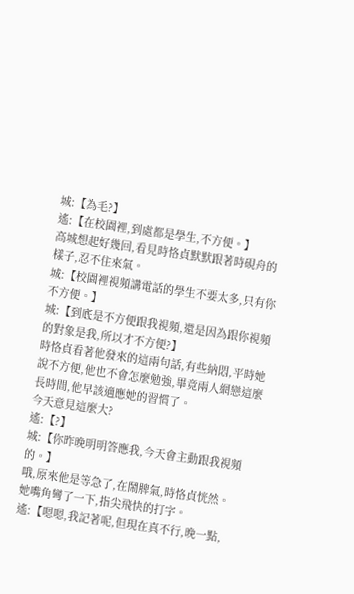城:【為毛?】
遙:【在校園裡,到處都是學生,不方便。】
高城想起好幾回,看見時恪貞默默跟著時硯舟的樣子,忍不住來氣。
城:【校園裡視頻講電話的學生不要太多,只有你不方便。】
城:【到底是不方便跟我視頻,還是因為跟你視頻的對象是我,所以才不方便?】
時恪貞看著他發來的這兩句話,有些納悶,平時她說不方便,他也不會怎麼勉強,畢竟兩人網戀這麼長時間,他早該適應她的習慣了。
今天意見這麼大?
遙:【?】
城:【你昨晚明明答應我,今天會主動跟我視頻的。】
哦,原來他是等急了,在鬧脾氣,時恪貞恍然。
她嘴角彎了一下,指尖飛快的打字。
遙:【嗯嗯,我記著呢,但現在真不行,晚一點,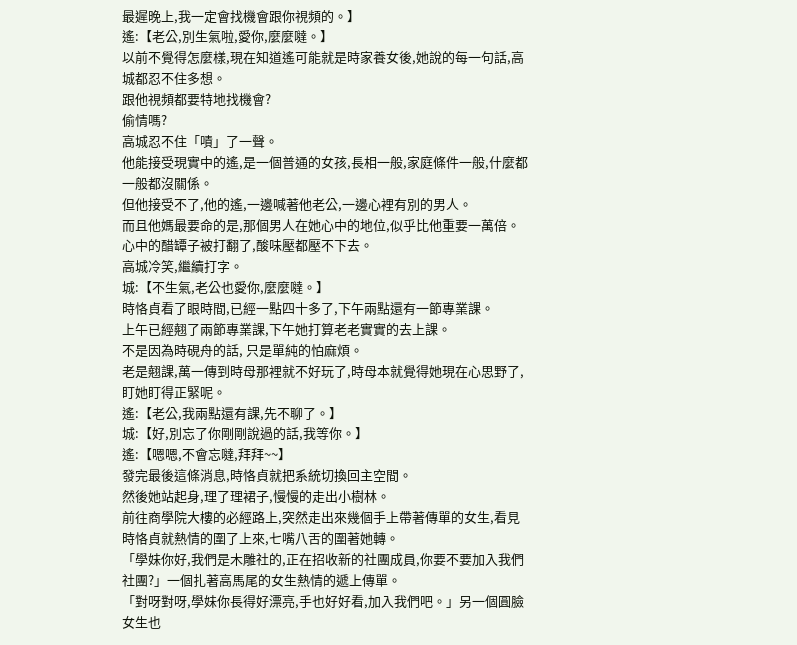最遲晚上,我一定會找機會跟你視頻的。】
遙:【老公,別生氣啦,愛你,麼麼噠。】
以前不覺得怎麼樣,現在知道遙可能就是時家養女後,她說的每一句話,高城都忍不住多想。
跟他視頻都要特地找機會?
偷情嗎?
高城忍不住「嘖」了一聲。
他能接受現實中的遙,是一個普通的女孩,長相一般,家庭條件一般,什麼都一般都沒關係。
但他接受不了,他的遙,一邊喊著他老公,一邊心裡有別的男人。
而且他媽最要命的是,那個男人在她心中的地位,似乎比他重要一萬倍。
心中的醋罈子被打翻了,酸味壓都壓不下去。
高城冷笑,繼續打字。
城:【不生氣,老公也愛你,麼麼噠。】
時恪貞看了眼時間,已經一點四十多了,下午兩點還有一節專業課。
上午已經翹了兩節專業課,下午她打算老老實實的去上課。
不是因為時硯舟的話, 只是單純的怕麻煩。
老是翹課,萬一傳到時母那裡就不好玩了,時母本就覺得她現在心思野了,盯她盯得正緊呢。
遙:【老公,我兩點還有課,先不聊了。】
城:【好,別忘了你剛剛說過的話,我等你。】
遙:【嗯嗯,不會忘噠,拜拜~~】
發完最後這條消息,時恪貞就把系統切換回主空間。
然後她站起身,理了理裙子,慢慢的走出小樹林。
前往商學院大樓的必經路上,突然走出來幾個手上帶著傳單的女生,看見時恪貞就熱情的圍了上來,七嘴八舌的圍著她轉。
「學妹你好,我們是木雕社的,正在招收新的社團成員,你要不要加入我們社團?」一個扎著高馬尾的女生熱情的遞上傳單。
「對呀對呀,學妹你長得好漂亮,手也好好看,加入我們吧。」另一個圓臉女生也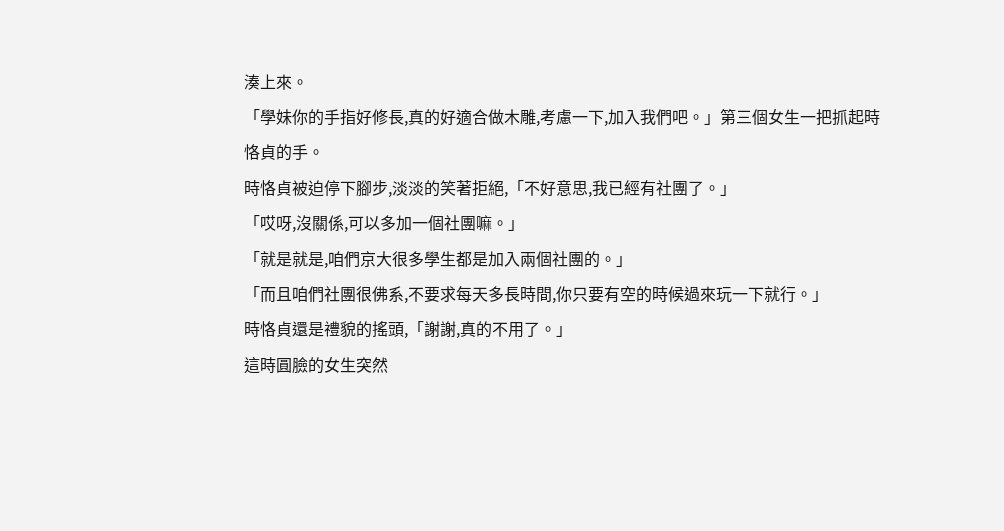湊上來。
「學妹你的手指好修長,真的好適合做木雕,考慮一下,加入我們吧。」第三個女生一把抓起時恪貞的手。
時恪貞被迫停下腳步,淡淡的笑著拒絕,「不好意思,我已經有社團了。」
「哎呀,沒關係,可以多加一個社團嘛。」
「就是就是,咱們京大很多學生都是加入兩個社團的。」
「而且咱們社團很佛系,不要求每天多長時間,你只要有空的時候過來玩一下就行。」
時恪貞還是禮貌的搖頭,「謝謝,真的不用了。」
這時圓臉的女生突然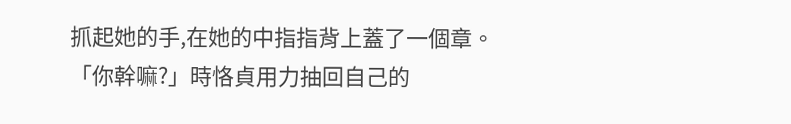抓起她的手,在她的中指指背上蓋了一個章。
「你幹嘛?」時恪貞用力抽回自己的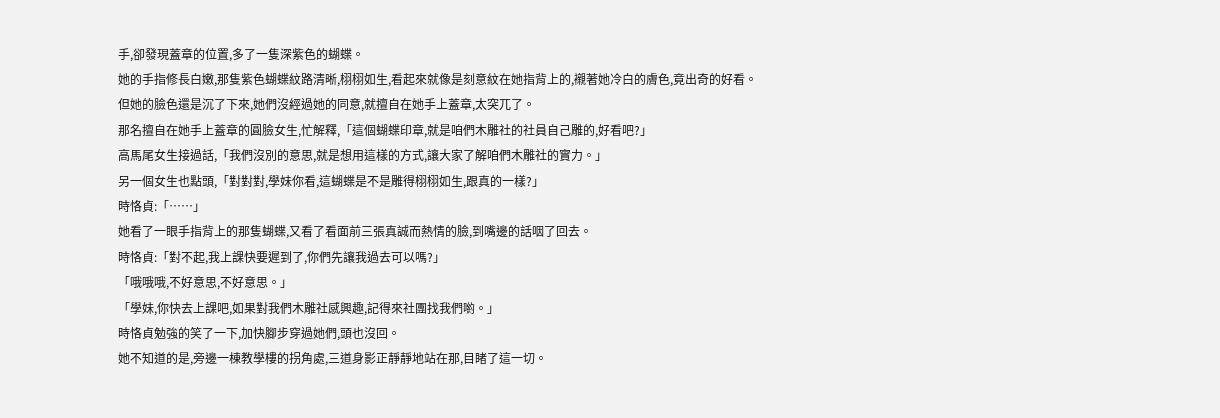手,卻發現蓋章的位置,多了一隻深紫色的蝴蝶。
她的手指修長白嫩,那隻紫色蝴蝶紋路清晰,栩栩如生,看起來就像是刻意紋在她指背上的,襯著她冷白的膚色,竟出奇的好看。
但她的臉色還是沉了下來,她們沒經過她的同意,就擅自在她手上蓋章,太突兀了。
那名擅自在她手上蓋章的圓臉女生,忙解釋,「這個蝴蝶印章,就是咱們木雕社的社員自己雕的,好看吧?」
高馬尾女生接過話,「我們沒別的意思,就是想用這樣的方式,讓大家了解咱們木雕社的實力。」
另一個女生也點頭,「對對對,學妹你看,這蝴蝶是不是雕得栩栩如生,跟真的一樣?」
時恪貞:「……」
她看了一眼手指背上的那隻蝴蝶,又看了看面前三張真誠而熱情的臉,到嘴邊的話咽了回去。
時恪貞:「對不起,我上課快要遲到了,你們先讓我過去可以嗎?」
「哦哦哦,不好意思,不好意思。」
「學妹,你快去上課吧,如果對我們木雕社感興趣,記得來社團找我們喲。」
時恪貞勉強的笑了一下,加快腳步穿過她們,頭也沒回。
她不知道的是,旁邊一棟教學樓的拐角處,三道身影正靜靜地站在那,目睹了這一切。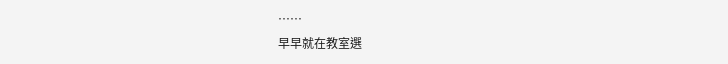……
早早就在教室選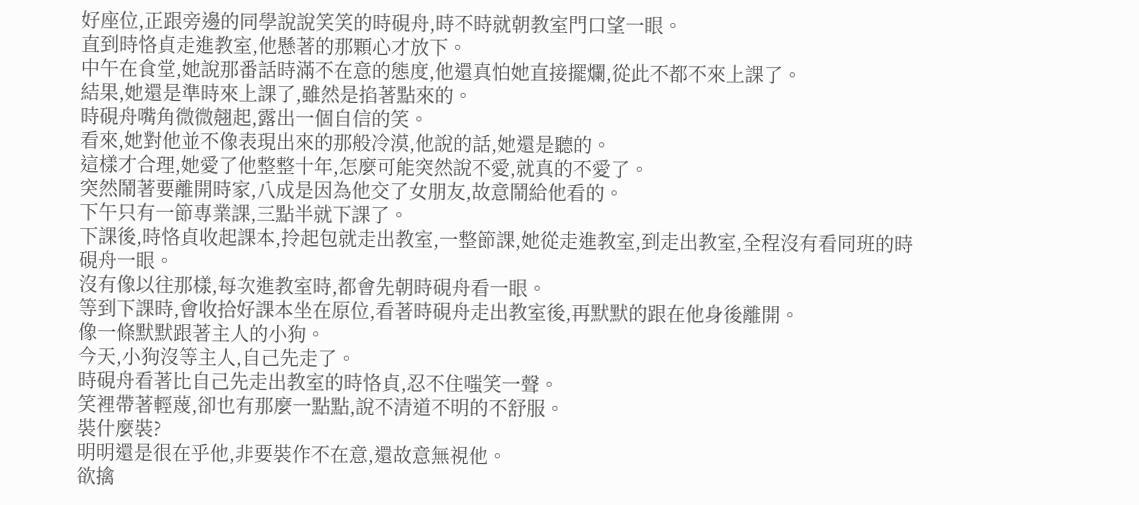好座位,正跟旁邊的同學說說笑笑的時硯舟,時不時就朝教室門口望一眼。
直到時恪貞走進教室,他懸著的那顆心才放下。
中午在食堂,她說那番話時滿不在意的態度,他還真怕她直接擺爛,從此不都不來上課了。
結果,她還是準時來上課了,雖然是掐著點來的。
時硯舟嘴角微微翹起,露出一個自信的笑。
看來,她對他並不像表現出來的那般冷漠,他說的話,她還是聽的。
這樣才合理,她愛了他整整十年,怎麼可能突然說不愛,就真的不愛了。
突然鬧著要離開時家,八成是因為他交了女朋友,故意鬧給他看的。
下午只有一節專業課,三點半就下課了。
下課後,時恪貞收起課本,拎起包就走出教室,一整節課,她從走進教室,到走出教室,全程沒有看同班的時硯舟一眼。
沒有像以往那樣,每次進教室時,都會先朝時硯舟看一眼。
等到下課時,會收拾好課本坐在原位,看著時硯舟走出教室後,再默默的跟在他身後離開。
像一條默默跟著主人的小狗。
今天,小狗沒等主人,自己先走了。
時硯舟看著比自己先走出教室的時恪貞,忍不住嗤笑一聲。
笑裡帶著輕蔑,卻也有那麼一點點,說不清道不明的不舒服。
裝什麼裝?
明明還是很在乎他,非要裝作不在意,還故意無視他。
欲擒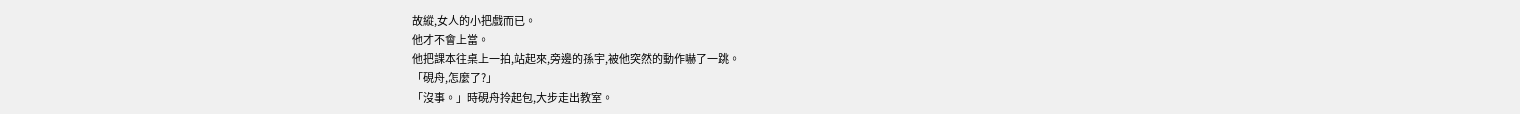故縱,女人的小把戲而已。
他才不會上當。
他把課本往桌上一拍,站起來,旁邊的孫宇,被他突然的動作嚇了一跳。
「硯舟,怎麼了?」
「沒事。」時硯舟拎起包,大步走出教室。